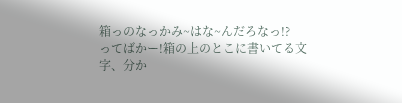箱っのなっかみ~はな~んだろなっ!?
ってばかー!箱の上のとこに書いてる文字、分か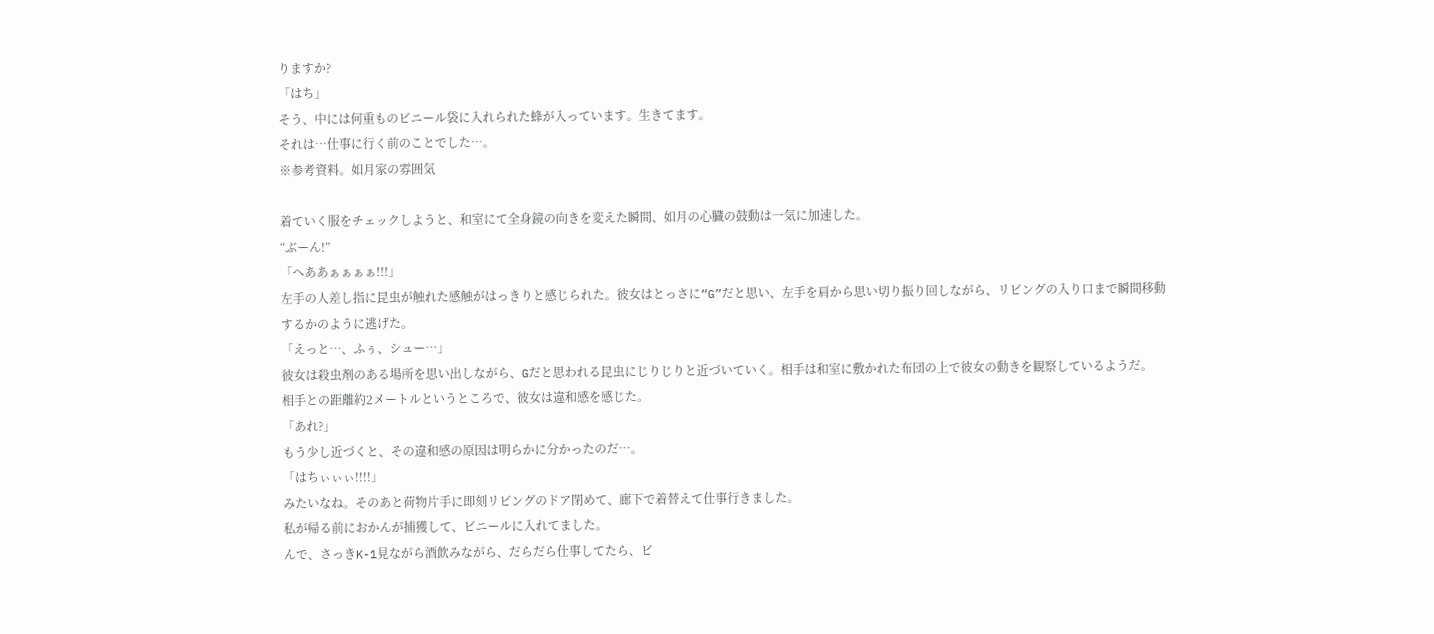りますか?
「はち」
そう、中には何重ものビニール袋に入れられた蜂が入っています。生きてます。
それは…仕事に行く前のことでした…。
※参考資料。如月家の雰囲気

着ていく服をチェックしようと、和室にて全身鏡の向きを変えた瞬間、如月の心臓の鼓動は一気に加速した。
“ぶーん!”
「へああぁぁぁぁ!!!」
左手の人差し指に昆虫が触れた感触がはっきりと感じられた。彼女はとっさに“G”だと思い、左手を肩から思い切り振り回しながら、リビングの入り口まで瞬間移動するかのように逃げた。
「えっと…、ふぅ、シュー…」
彼女は殺虫剤のある場所を思い出しながら、Gだと思われる昆虫にじりじりと近づいていく。相手は和室に敷かれた布団の上で彼女の動きを観察しているようだ。
相手との距離約2メートルというところで、彼女は違和感を感じた。
「あれ?」
もう少し近づくと、その違和感の原因は明らかに分かったのだ…。
「はちぃぃぃ!!!!」
みたいなね。そのあと荷物片手に即刻リビングのドア閉めて、廊下で着替えて仕事行きました。
私が帰る前におかんが捕獲して、ビニールに入れてました。
んで、さっきK-1見ながら酒飲みながら、だらだら仕事してたら、ビ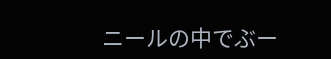ニールの中でぶー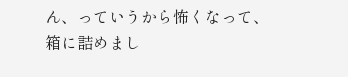ん、っていうから怖くなって、箱に詰めまし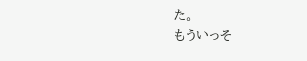た。
もういっそ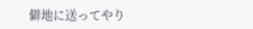僻地に送ってやり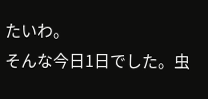たいわ。
そんな今日1日でした。虫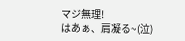マジ無理!
はあぁ、肩凝る~(泣)